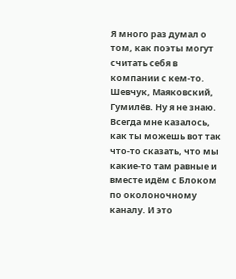Я много раз думал о том, как поэты могут считать себя в компании с кем-то. Шевчук, Маяковский, Гумилёв. Ну я не знаю. Всегда мне казалось, как ты можешь вот так что-то сказать, что мы какие-то там равные и вместе идём с Блоком по околоночному каналу. И это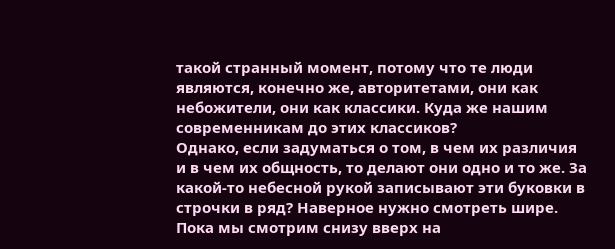такой странный момент, потому что те люди являются, конечно же, авторитетами, они как небожители, они как классики. Куда же нашим современникам до этих классиков?
Однако, если задуматься о том, в чем их различия и в чем их общность, то делают они одно и то же. За какой-то небесной рукой записывают эти буковки в строчки в ряд? Наверное нужно смотреть шире. Пока мы смотрим снизу вверх на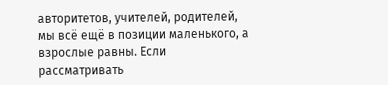авторитетов, учителей, родителей, мы всё ещё в позиции маленького, а взрослые равны. Если рассматривать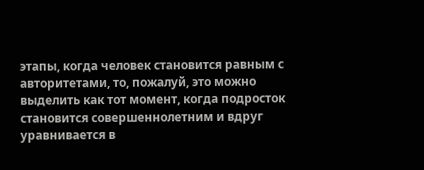этапы, когда человек становится равным с авторитетами, то, пожалуй, это можно выделить как тот момент, когда подросток становится совершеннолетним и вдруг уравнивается в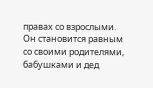правах со взрослыми. Он становится равным со своими родителями, бабушками и дед